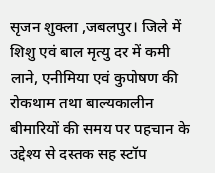सृजन शुक्ला ,जबलपुर। जिले में शिशु एवं बाल मृत्यु दर में कमी लाने, एनीमिया एवं कुपोषण की रोकथाम तथा बाल्यकालीन बीमारियों की समय पर पहचान के उद्देश्य से दस्तक सह स्टॉप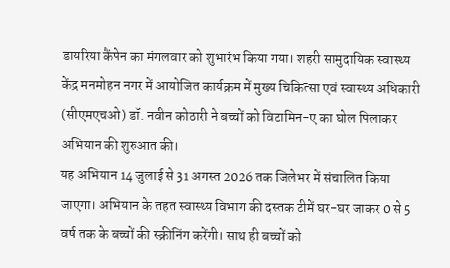डायरिया कैंपेन का मंगलवार को शुभारंभ किया गया। शहरी सामुदायिक स्वास्थ्य केंद्र मनमोहन नगर में आयोजित कार्यक्रम में मुख्य चिकित्सा एवं स्वास्थ्य अधिकारी (सीएमएचओ) डॉ. नवीन कोठारी ने बच्चों को विटामिन-ए का घोल पिलाकर अभियान की शुरुआत की।
यह अभियान 14 जुलाई से 31 अगस्त 2026 तक जिलेभर में संचालित किया जाएगा। अभियान के तहत स्वास्थ्य विभाग की दस्तक टीमें घर-घर जाकर 0 से 5 वर्ष तक के बच्चों की स्क्रीनिंग करेंगी। साथ ही बच्चों को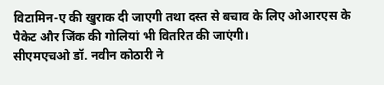विटामिन-ए की खुराक दी जाएगी तथा दस्त से बचाव के लिए ओआरएस के पैकेट और जिंक की गोलियां भी वितरित की जाएंगी।
सीएमएचओ डॉ. नवीन कोठारी ने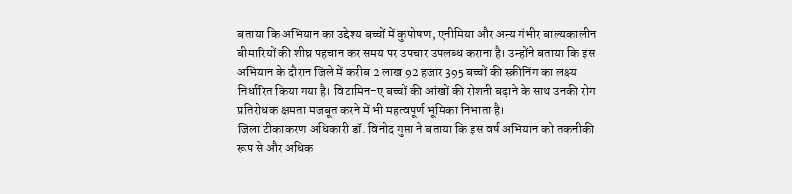बताया कि अभियान का उद्देश्य बच्चों में कुपोषण, एनीमिया और अन्य गंभीर बाल्यकालीन बीमारियों की शीघ्र पहचान कर समय पर उपचार उपलब्ध कराना है। उन्होंने बताया कि इस अभियान के दौरान जिले में करीब 2 लाख 92 हजार 395 बच्चों की स्क्रीनिंग का लक्ष्य निर्धारित किया गया है। विटामिन-ए बच्चों की आंखों की रोशनी बढ़ाने के साथ उनकी रोग प्रतिरोधक क्षमता मजबूत करने में भी महत्वपूर्ण भूमिका निभाता है।
जिला टीकाकरण अधिकारी डॉ. विनोद गुप्ता ने बताया कि इस वर्ष अभियान को तकनीकी रूप से और अधिक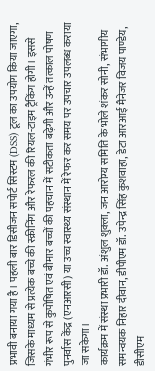प्रभावी बनाया गया है। पहली बार डिसीजन सपोर्ट सिस्टम (DSS) टूल का उपयोग किया जाएगा, जिसके माध्यम से प्रत्येक बच्चे की स्क्रीनिंग और रेफरल की रियल-टाइम ट्रैकिंग होगी। इससे गंभीर रूप से कुपोषित एवं बीमार बच्चों की पहचान में सटीकता बढ़ेगी और उन्हें तत्काल पोषण पुनर्वास केंद्र (एनआरसी) या उच्च स्वास्थ्य संस्थान में रेफर कर समय पर उपचार उपलब्ध कराया जा सकेगा।
कार्यक्रम में संस्था प्रभारी डॉ. अंशुल शुक्ला, जन आरोग्य समिति के भोले शंकर सोनी, संभागीय समन्वयक निहार दीवान, डीपीएम डॉ. उपेन्द्र सिंह कुशवाहा, डेटा आरआई मैनेजर विजय पाण्डेय, डीसीएम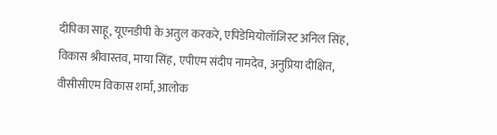दीपिका साहू, यूएनडीपी के अतुल करकरे, एपिडेमियोलॉजिस्ट अनिल सिंह, विकास श्रीवास्तव, माया सिंह, एपीएम संदीप नामदेव, अनुप्रिया दीक्षित, वीसीसीएम विकास शर्मा, आलोक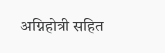अग्निहोत्री सहित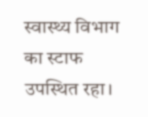स्वास्थ्य विभाग का स्टाफ उपस्थित रहा।